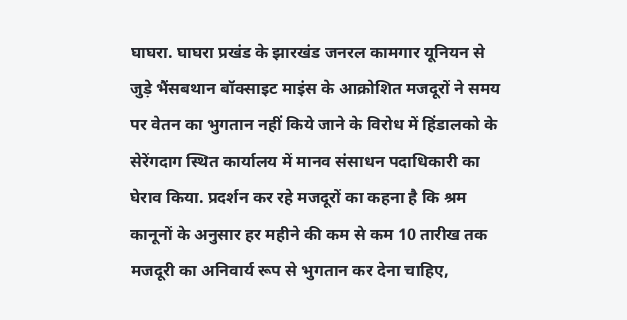घाघरा. घाघरा प्रखंड के झारखंड जनरल कामगार यूनियन से जुड़े भैंसबथान बॉक्साइट माइंस के आक्रोशित मजदूरों ने समय पर वेतन का भुगतान नहीं किये जाने के विरोध में हिंडालको के सेरेंगदाग स्थित कार्यालय में मानव संसाधन पदाधिकारी का घेराव किया. प्रदर्शन कर रहे मजदूरों का कहना है कि श्रम कानूनों के अनुसार हर महीने की कम से कम 10 तारीख तक मजदूरी का अनिवार्य रूप से भुगतान कर देना चाहिए,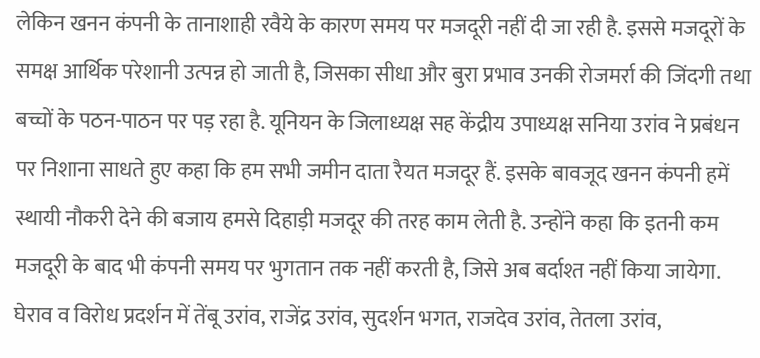लेकिन खनन कंपनी के तानाशाही रवैये के कारण समय पर मजदूरी नहीं दी जा रही है. इससे मजदूरों के समक्ष आर्थिक परेशानी उत्पन्न हो जाती है, जिसका सीधा और बुरा प्रभाव उनकी रोजमर्रा की जिंदगी तथा बच्चों के पठन-पाठन पर पड़ रहा है. यूनियन के जिलाध्यक्ष सह केंद्रीय उपाध्यक्ष सनिया उरांव ने प्रबंधन पर निशाना साधते हुए कहा कि हम सभी जमीन दाता रैयत मजदूर हैं. इसके बावजूद खनन कंपनी हमें स्थायी नौकरी देने की बजाय हमसे दिहाड़ी मजदूर की तरह काम लेती है. उन्होंने कहा कि इतनी कम मजदूरी के बाद भी कंपनी समय पर भुगतान तक नहीं करती है, जिसे अब बर्दाश्त नहीं किया जायेगा. घेराव व विरोध प्रदर्शन में तेंबू उरांव, राजेंद्र उरांव, सुदर्शन भगत, राजदेव उरांव, तेतला उरांव,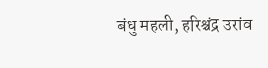बंधु महली, हरिश्चंद्र उरांव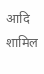आदि शामिल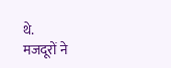थे.
मजदूरों ने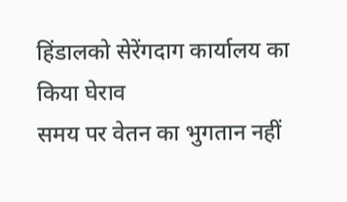हिंडालको सेरेंगदाग कार्यालय का किया घेराव
समय पर वेतन का भुगतान नहीं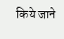किये जाने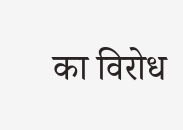का विरोध